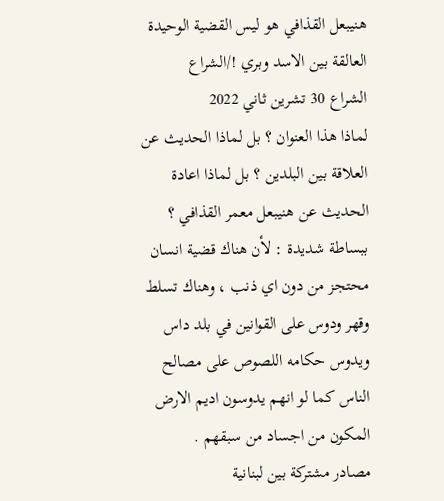هنيبعل القذافي هو ليس القضية الوحيدة العالقة بين الاسد وبري !/الشراع
الشراع 30 تشرين ثاني 2022
لماذا هذا العنوان ؟ بل لماذا الحديث عن العلاقة بين البلدين ؟ بل لماذا اعادة الحديث عن هنيبعل معمر القذافي ؟
ببساطة شديدة : لأن هناك قضية انسان محتجز من دون اي ذنب ، وهناك تسلط وقهر ودوس على القوانين في بلد داس ويدوس حكامه اللصوص على مصالح الناس كما لو انهم يدوسون اديم الارض المكون من اجساد من سبقهم .
مصادر مشتركة بين لبنانية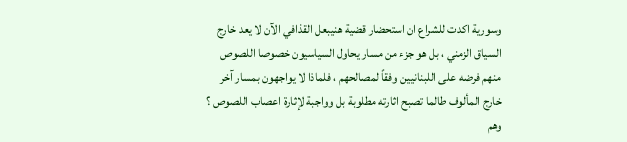وسورية اكدت للشراع ان استحضار قضية هنيبعل القذافي الآن لا يعد خارج السياق الزمني ، بل هو جزء من مسار يحاول السياسيون خصوصا اللصوص منهم فرضه على اللبنانيين وفقاً لمصالحهم ، فلماذا لا يواجهون بمسار آخر خارج المألوف طالما تصبح اثارته مطلوبة بل وواجبة لإثارة اعصاب اللصوص ؟ وهم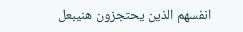انفسهم الذين يحتجزون هنيبعل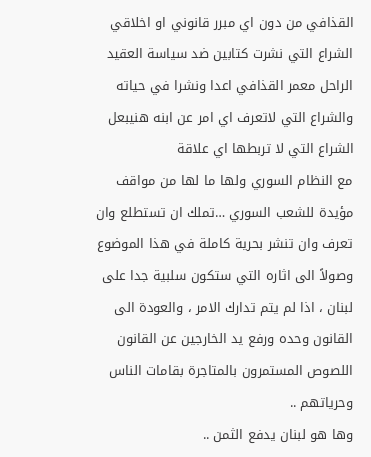القذافي من دون اي مبرر قانوني او اخلاقي
الشراع التي نشرت كتابين ضد سياسة العقيد الراحل معمر القذافي اعدا ونشرا في حياته والشراع التي لاتعرف اي امر عن ابنه هنيبعل
الشراع التي لا تربطها اي علاقة
مع النظام السوري ولها ما لها من مواقف مؤيدة للشعب السوري …تملك ان تستطلع وان تعرف وان تنشر بحرية كاملة في هذا الموضوع وصولاً الى اثاره التي ستكون سلبية جدا على لبنان ، اذا لم يتم تدارك الامر ، والعودة الى القانون وحده ورفع يد الخارجين عن القانون اللصوص المستمرون بالمتاجرة بقامات الناس وحرياتهم ..
وها هو لبنان يدفع الثمن ..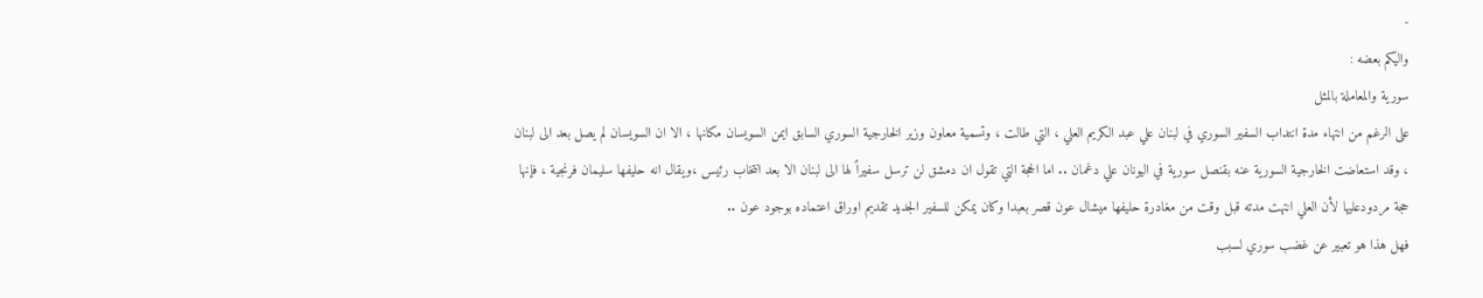-
واليكم بعضه :
سورية والمعاملة بالمثل
على الرغم من انتهاء مدة انتداب السفير السوري في لبنان علي عبد الكريم العلي ، التي طالت ، وتسمية معاون وزير الخارجية السوري السابق ايمن السويسان مكانها ، الا ان السويسان لم يصل بعد الى لبنان ، وقد استعاضت الخارجية السورية عنه بقنصل سورية في اليونان علي دغمان .. اما الحجة التي تقول ان دمشق لن ترسل سفيراً لها الى لبنان الا بعد انتخاب رئيس ،ويقال انه حليفها سليمان فرنجية ، فإنها حجة مردودعليها لأن العلي انتهت مدته قبل وقت من مغادرة حليفها ميشال عون قصر بعبدا وكان يمكن للسفير الجديد تقديم اوراق اعتماده بوجود عون ..
فهل هذا هو تعبير عن غضب سوري لسبب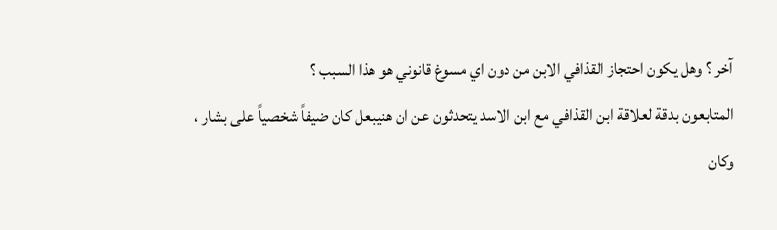آخر ؟ وهل يكون احتجاز القذافي الابن من دون اي مسوغ قانوني هو هذا السبب ؟
المتابعون بدقة لعلاقة ابن القذافي مع ابن الاسد يتحدثون عن ان هنيبعل كان ضيفاً شخصياً على بشار ، وكان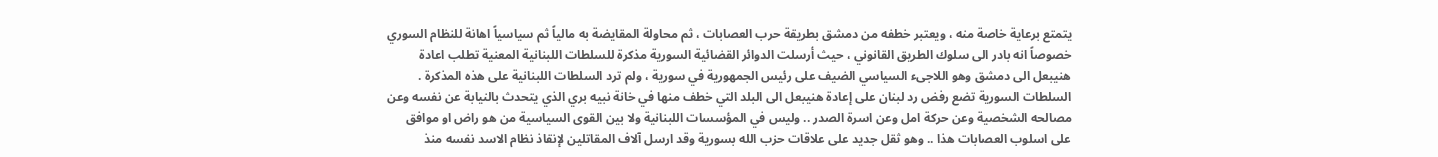يتمتع برعاية خاصة منه ، ويعتبر خطفه من دمشق بطريقة حرب العصابات ، ثم محاولة المقايضة به مالياً ثم سياسياً اهانة للنظام السوري خصوصاً انه بادر الى سلوك الطريق القانوني ، حيث أرسلت الدوائر القضائية السورية مذكرة للسلطات اللبنانية المعنية تطلب اعادة هنيبعل الى دمشق وهو اللاجىء السياسي الضيف على رئيس الجمهورية في سورية ، ولم ترد السلطات اللبنانية على هذه المذكرة .
السلطات السورية تضع رفض رد لبنان على إعادة هنيبعل الى البلد التي خطف منها في خانة نبيه بري الذي يتحدث بالنيابة عن نفسه وعن مصالحه الشخصية وعن حركة امل وعن اسرة الصدر .. وليس في المؤسسات اللبنانية ولا بين القوى السياسية من هو راض او موافق على اسلوب العصابات هذا .. وهو ثقل جديد على علاقات حزب الله بسورية وقد ارسل آلاف المقاتلين لإنقاذ نظام الاسد نفسه منذ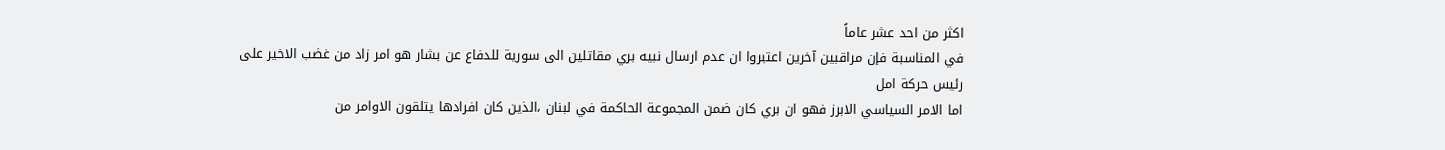اكثر من احد عشر عاماً
في المناسبة فإن مراقبين آخرين اعتبروا ان عدم ارسال نبيه بري مقاتلين الى سورية للدفاع عن بشار هو امر زاد من غضب الاخير على رئيس حركة امل
اما الامر السياسي الابرز فهو ان بري كان ضمن المجموعة الحاكمة في لبنان ،الذين كان افرادها يتلقون الاوامر من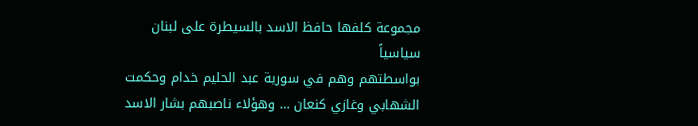مجموعة كلفها حافظ الاسد بالسيطرة على لبنان سياسياً
بواسطتهم وهم في سورية عبد الحليم خدام وحكمت الشهابي وغازي كنعان … وهؤلاء ناصبهم بشار الاسد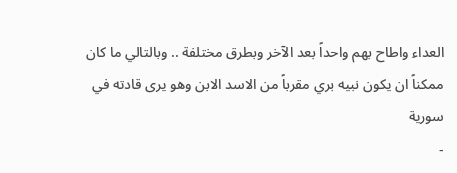العداء واطاح بهم واحداً بعد الآخر وبطرق مختلفة .. وبالتالي ما كان ممكناً ان يكون نبيه بري مقرباً من الاسد الابن وهو يرى قادته في سورية
-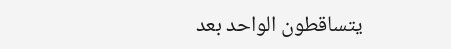يتساقطون الواحد بعد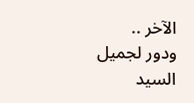الآخر ..
ودور لجميل السيد